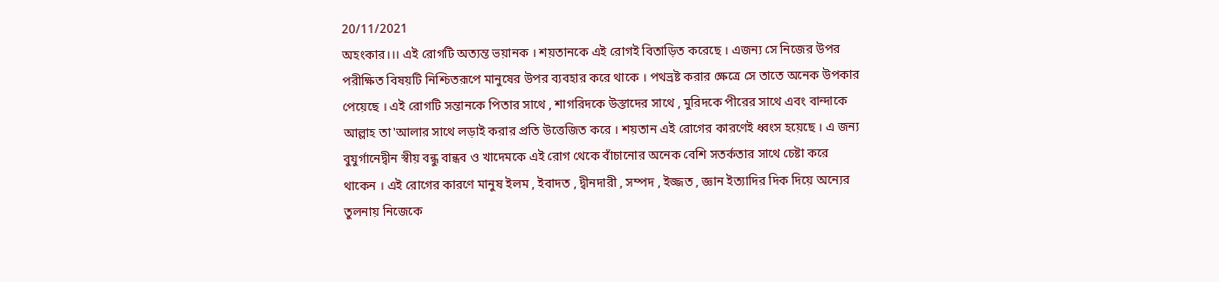20/11/2021
অহংকার।।। এই রোগটি অত্যন্ত ভয়ানক । শয়তানকে এই রোগই বিতাড়িত করেছে । এজন্য সে নিজের উপর পরীক্ষিত বিষয়টি নিশ্চিতরূপে মানুষের উপর ব্যবহার করে থাকে । পথভ্রষ্ট করার ক্ষেত্রে সে তাতে অনেক উপকার পেয়েছে । এই রোগটি সন্তানকে পিতার সাথে , শাগরিদকে উস্তাদের সাথে , মুরিদকে পীরের সাথে এবং বান্দাকে আল্লাহ তা'আলার সাথে লড়াই করার প্রতি উত্তেজিত করে । শয়তান এই রোগের কারণেই ধ্বংস হয়েছে । এ জন্য বুযুর্গানেদ্বীন স্বীয় বন্ধু বান্ধব ও খাদেমকে এই রোগ থেকে বাঁচানোর অনেক বেশি সতর্কতার সাথে চেষ্টা করে থাকেন । এই রোগের কারণে মানুষ ইলম , ইবাদত , দ্বীনদারী , সম্পদ , ইজ্জত , জ্ঞান ইত্যাদির দিক দিয়ে অন্যের তুলনায় নিজেকে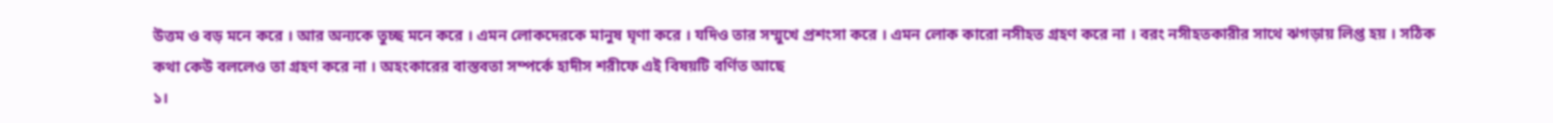উত্তম ও বড় মনে করে । আর অন্যকে তুচ্ছ মনে করে । এমন লোকদেরকে মানুষ ঘৃণা করে । যদিও তার সম্মুখে প্রশংসা করে । এমন লোক কারো নসীহত গ্রহণ করে না । বরং নসীহতকারীর সাথে ঝগড়ায় লিপ্ত হয় । সঠিক কথা কেউ বললেও তা গ্রহণ করে না । অহংকারের বাস্তবতা সম্পর্কে হাদীস শরীফে এই বিষয়টি বর্ণিত আছে
১।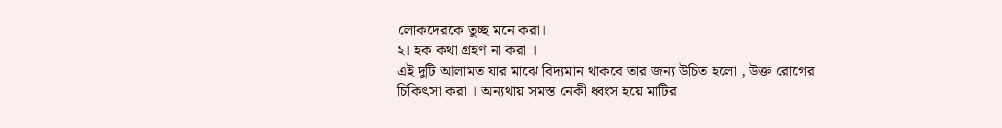লোকদেরকে তুচ্ছ মনে করা।
২। হক কথা গ্রহণ না করা ।
এই দুটি আলামত যার মাঝে বিদ্যমান থাকবে তার জন্য উচিত হলো , উক্ত রোগের চিকিৎসা করা । অন্যথায় সমস্ত নেকী ধ্বংস হয়ে মাটির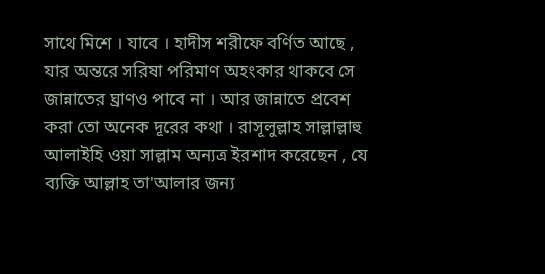সাথে মিশে । যাবে । হাদীস শরীফে বর্ণিত আছে , যার অন্তরে সরিষা পরিমাণ অহংকার থাকবে সে জান্নাতের ঘ্রাণও পাবে না । আর জান্নাতে প্রবেশ করা তো অনেক দূরের কথা । রাসূলুল্লাহ সাল্লাল্লাহু আলাইহি ওয়া সাল্লাম অন্যত্র ইরশাদ করেছেন , যে ব্যক্তি আল্লাহ তা'আলার জন্য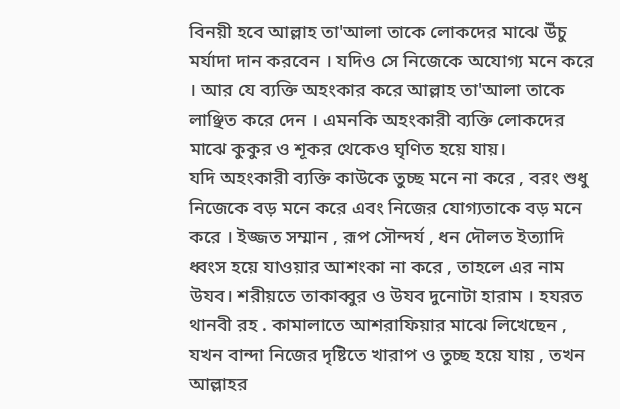বিনয়ী হবে আল্লাহ তা'আলা তাকে লোকদের মাঝে উঁচু মর্যাদা দান করবেন । যদিও সে নিজেকে অযোগ্য মনে করে । আর যে ব্যক্তি অহংকার করে আল্লাহ তা'আলা তাকে লাঞ্ছিত করে দেন । এমনকি অহংকারী ব্যক্তি লোকদের মাঝে কুকুর ও শূকর থেকেও ঘৃণিত হয়ে যায়।
যদি অহংকারী ব্যক্তি কাউকে তুচ্ছ মনে না করে , বরং শুধু নিজেকে বড় মনে করে এবং নিজের যোগ্যতাকে বড় মনে করে । ইজ্জত সম্মান , রূপ সৌন্দর্য , ধন দৌলত ইত্যাদি ধ্বংস হয়ে যাওয়ার আশংকা না করে , তাহলে এর নাম উযব। শরীয়তে তাকাব্বুর ও উযব দুনোটা হারাম । হযরত থানবী রহ . কামালাতে আশরাফিয়ার মাঝে লিখেছেন , যখন বান্দা নিজের দৃষ্টিতে খারাপ ও তুচ্ছ হয়ে যায় , তখন আল্লাহর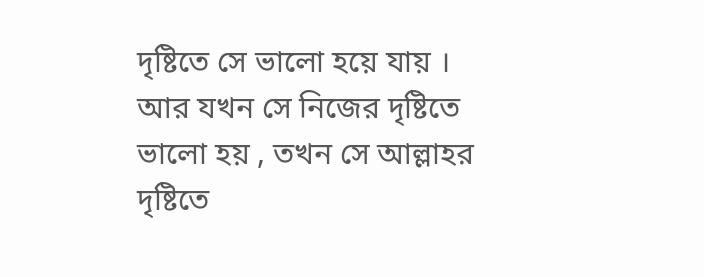দৃষ্টিতে সে ভালো হয়ে যায় । আর যখন সে নিজের দৃষ্টিতে ভালো হয় , তখন সে আল্লাহর দৃষ্টিতে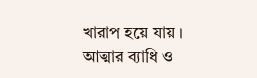খারাপ হয়ে যায় ।
আত্মার ব্যাধি ও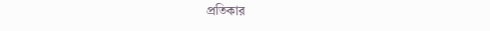প্রতিকার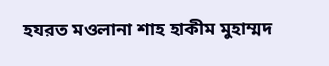হযরত মওলানা শাহ হাকীম মুহাম্মদ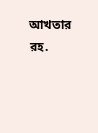আখতার রহ.